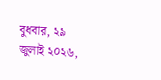বুধবার, ২৯ জুলাই ২০২৬,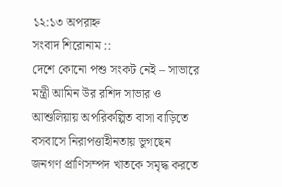১২:১৩ অপরাহ্ন
সংবাদ শিরোনাম ::
দেশে কোনো পশু সংকট নেই – সাভারে মন্ত্রী আমিন উর রশিদ সাভার ও আশুলিয়ায় অপরিকল্পিত বাসা বাড়িতে বসবাসে নিরাপত্তাহীনতায় ভুগছেন জনগণ প্রাণিসম্পদ খাতকে সমৃদ্ধ করতে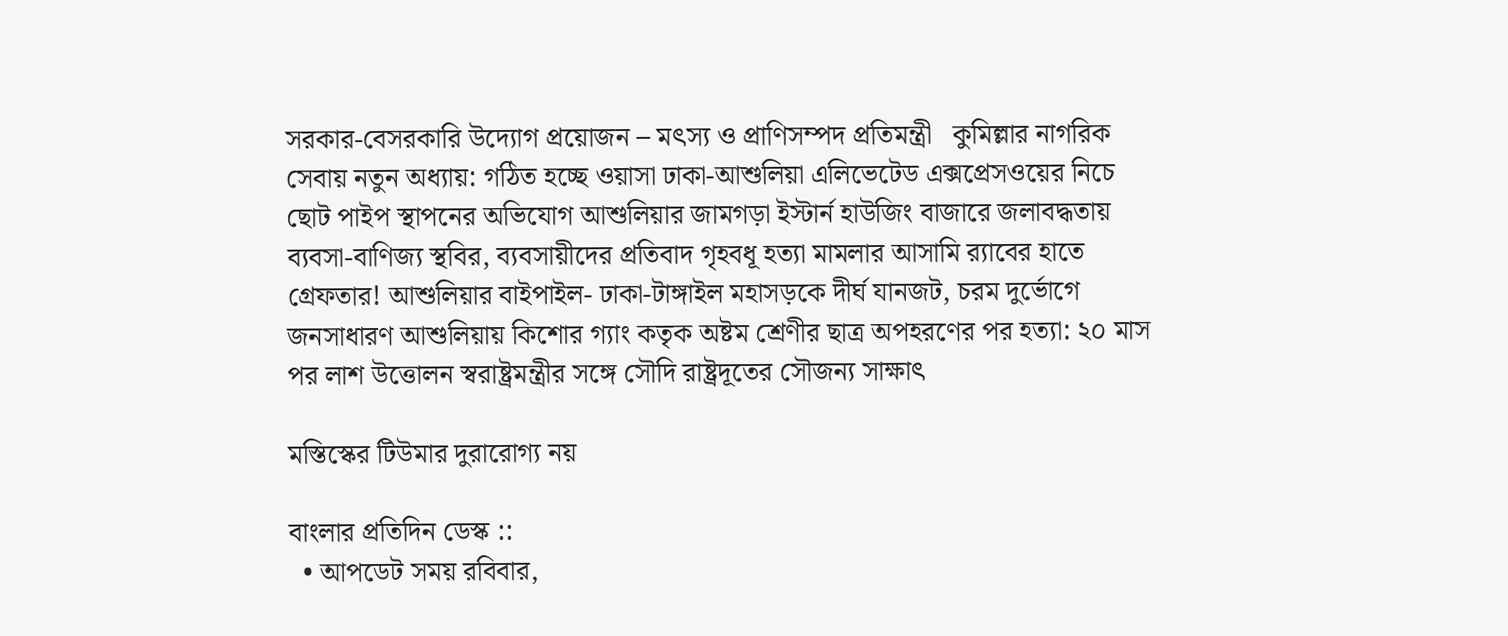সরকার-বেসরকারি উদ্যোগ প্রয়োজন – মৎস্য ও প্রাণিসম্পদ প্রতিমন্ত্রী   কুমিল্লার নাগরিক সেবায় নতুন অধ্যায়: গঠিত হচ্ছে ওয়াসা ঢাকা-আশুলিয়া এলিভেটেড এক্সপ্রেসওয়ের নিচে ছোট পাইপ স্থাপনের অভিযোগ আশুলিয়ার জামগড়া ইস্টার্ন হাউজিং বাজারে জলাবদ্ধতায় ব্যবসা-বাণিজ্য স্থবির, ব্যবসায়ীদের প্রতিবাদ গৃহবধূ হত্যা মামলার আসামি র‍্যাবের হাতে গ্রেফতার! আশুলিয়ার বাইপাইল- ঢাকা-টাঙ্গাইল মহাসড়কে দীর্ঘ যানজট, চরম দুর্ভোগে জনসাধারণ আশুলিয়ায় কিশোর গ্যাং কতৃক অষ্টম শ্রেণীর ছাত্র অপহরণের পর হত্যা: ২০ মাস পর লাশ উত্তোলন স্বরাষ্ট্রমন্ত্রীর সঙ্গে সৌদি রাষ্ট্রদূতের সৌজন্য সাক্ষাৎ

মস্তিস্কের টিউমার দুরারোগ্য নয়

বাংলার প্রতিদিন ডেস্ক ::
  • আপডেট সময় রবিবার,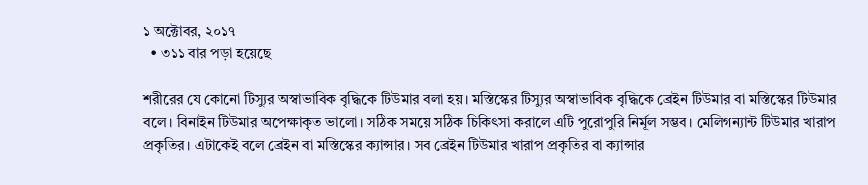১ অক্টোবর, ২০১৭
  • ৩১১ বার পড়া হয়েছে

শরীরের যে কোনো টিস্যুর অস্বাভাবিক বৃদ্ধিকে টিউমার বলা হয়। মস্তিস্কের টিস্যুর অস্বাভাবিক বৃদ্ধিকে ব্রেইন টিউমার বা মস্তিস্কের টিউমার বলে। বিনাইন টিউমার অপেক্ষাকৃত ভালো। সঠিক সময়ে সঠিক চিকিৎসা করালে এটি পুরোপুরি নির্মূল সম্ভব। মেলিগন্যান্ট টিউমার খারাপ প্রকৃতির। এটাকেই বলে ব্রেইন বা মস্তিস্কের ক্যান্সার। সব ব্রেইন টিউমার খারাপ প্রকৃতির বা ক্যান্সার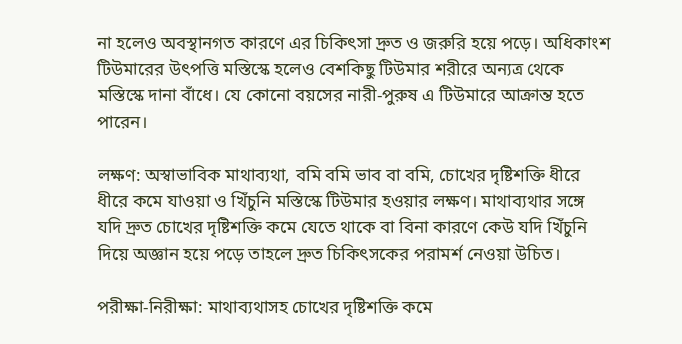না হলেও অবস্থানগত কারণে এর চিকিৎসা দ্রুত ও জরুরি হয়ে পড়ে। অধিকাংশ টিউমারের উৎপত্তি মস্তিস্কে হলেও বেশকিছু টিউমার শরীরে অন্যত্র থেকে মস্তিস্কে দানা বাঁধে। যে কোনো বয়সের নারী-পুরুষ এ টিউমারে আক্রান্ত হতে পারেন।

লক্ষণ: অস্বাভাবিক মাথাব্যথা, বমি বমি ভাব বা বমি, চোখের দৃষ্টিশক্তি ধীরে ধীরে কমে যাওয়া ও খিঁচুনি মস্তিস্কে টিউমার হওয়ার লক্ষণ। মাথাব্যথার সঙ্গে যদি দ্রুত চোখের দৃষ্টিশক্তি কমে যেতে থাকে বা বিনা কারণে কেউ যদি খিঁচুনি দিয়ে অজ্ঞান হয়ে পড়ে তাহলে দ্রুত চিকিৎসকের পরামর্শ নেওয়া উচিত।

পরীক্ষা-নিরীক্ষা: মাথাব্যথাসহ চোখের দৃষ্টিশক্তি কমে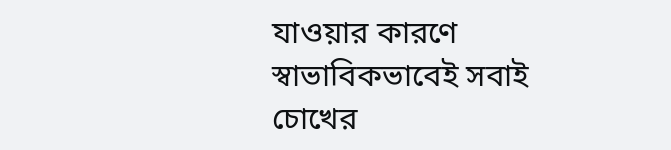যাওয়ার কারণে স্বাভাবিকভাবেই সবাই চোখের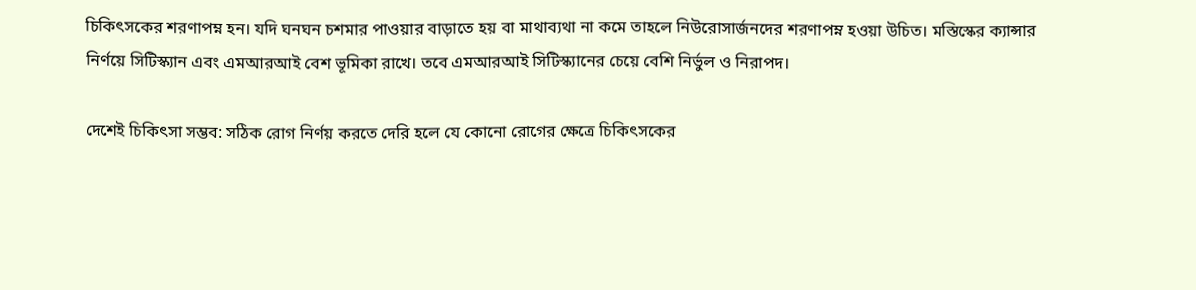চিকিৎসকের শরণাপম্ন হন। যদি ঘনঘন চশমার পাওয়ার বাড়াতে হয় বা মাথাব্যথা না কমে তাহলে নিউরোসার্জনদের শরণাপম্ন হওয়া উচিত। মস্তিস্কের ক্যান্সার নির্ণয়ে সিটিস্ক্যান এবং এমআরআই বেশ ভূমিকা রাখে। তবে এমআরআই সিটিস্ক্যানের চেয়ে বেশি নির্ভুল ও নিরাপদ।

দেশেই চিকিৎসা সম্ভব: সঠিক রোগ নির্ণয় করতে দেরি হলে যে কোনো রোগের ক্ষেত্রে চিকিৎসকের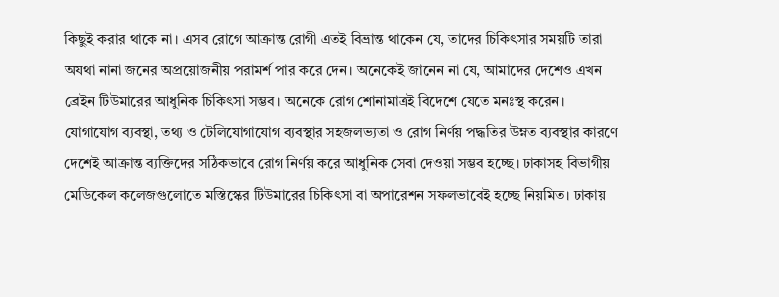কিছুই করার থাকে না। এসব রোগে আক্রান্ত রোগী এতই বিভ্রান্ত থাকেন যে, তাদের চিকিৎসার সময়টি তারা অযথা নানা জনের অপ্রয়োজনীয় পরামর্শ পার করে দেন। অনেকেই জানেন না যে, আমাদের দেশেও এখন ব্রেইন টিউমারের আধুনিক চিকিৎসা সম্ভব। অনেকে রোগ শোনামাত্রই বিদেশে যেতে মনঃস্থ করেন। যোগাযোগ ব্যবস্থা, তথ্য ও টেলিযোগাযোগ ব্যবস্থার সহজলভ্যতা ও রোগ নির্ণয় পদ্ধতির উম্নত ব্যবস্থার কারণে দেশেই আক্রান্ত ব্যক্তিদের সঠিকভাবে রোগ নির্ণয় করে আধুনিক সেবা দেওয়া সম্ভব হচ্ছে। ঢাকাসহ বিভাগীয় মেডিকেল কলেজগুলোতে মস্তিস্কের টিউমারের চিকিৎসা বা অপারেশন সফলভাবেই হচ্ছে নিয়মিত। ঢাকায়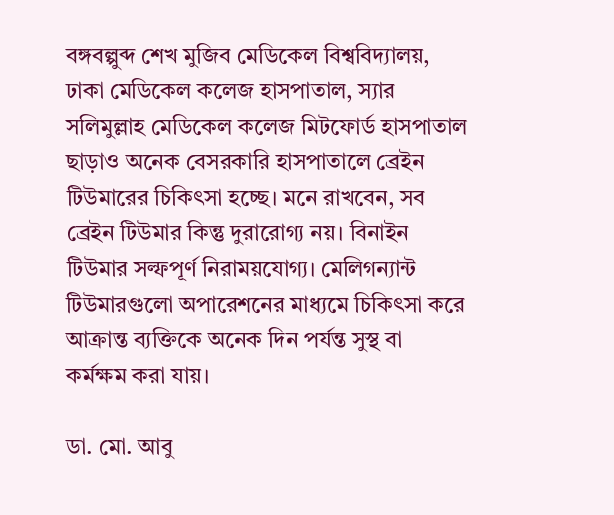বঙ্গবল্পুব্দ শেখ মুজিব মেডিকেল বিশ্ববিদ্যালয়, ঢাকা মেডিকেল কলেজ হাসপাতাল, স্যার সলিমুল্লাহ মেডিকেল কলেজ মিটফোর্ড হাসপাতাল ছাড়াও অনেক বেসরকারি হাসপাতালে ব্রেইন টিউমারের চিকিৎসা হচ্ছে। মনে রাখবেন, সব ব্রেইন টিউমার কিন্তু দুরারোগ্য নয়। বিনাইন টিউমার সল্ফপূর্ণ নিরাময়যোগ্য। মেলিগন্যান্ট টিউমারগুলো অপারেশনের মাধ্যমে চিকিৎসা করে আক্রান্ত ব্যক্তিকে অনেক দিন পর্যন্ত সুস্থ বা কর্মক্ষম করা যায়।

ডা. মো. আবু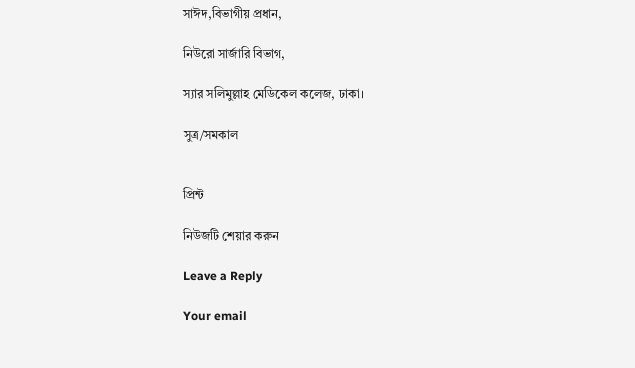সাঈদ,বিভাগীয় প্রধান,

নিউরো সার্জারি বিভাগ,

স্যার সলিমুল্লাহ মেডিকেল কলেজ, ঢাকা।

সুত্র/সমকাল


প্রিন্ট

নিউজটি শেয়ার করুন

Leave a Reply

Your email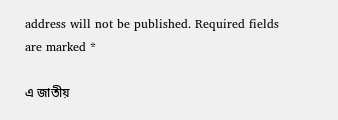address will not be published. Required fields are marked *

এ জাতীয়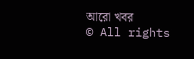আরো খবর
© All rights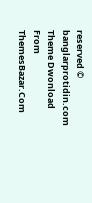reserved © banglarprotidin.com
Theme Dwonload From ThemesBazar.Com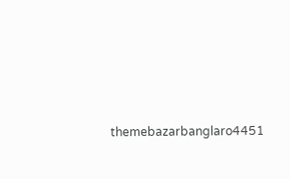themebazarbanglaro4451